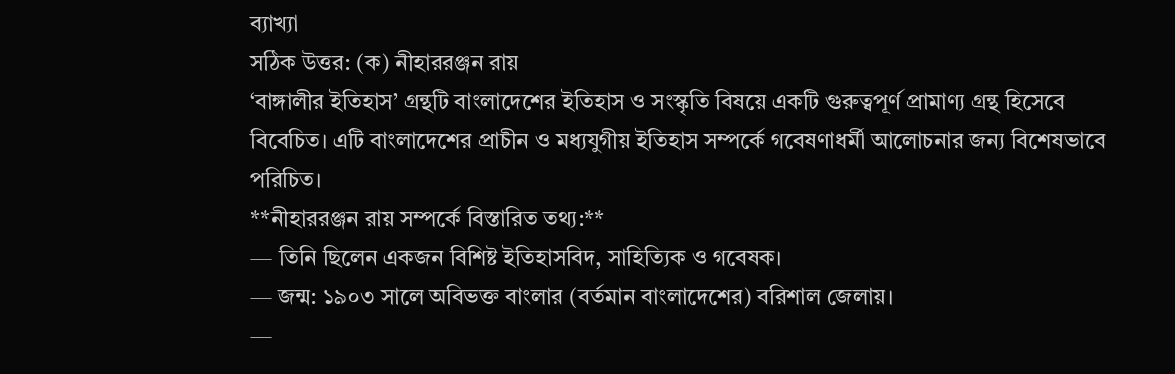ব্যাখ্যা
সঠিক উত্তর: (ক) নীহাররঞ্জন রায়
‘বাঙ্গালীর ইতিহাস’ গ্রন্থটি বাংলাদেশের ইতিহাস ও সংস্কৃতি বিষয়ে একটি গুরুত্বপূর্ণ প্রামাণ্য গ্রন্থ হিসেবে বিবেচিত। এটি বাংলাদেশের প্রাচীন ও মধ্যযুগীয় ইতিহাস সম্পর্কে গবেষণাধর্মী আলোচনার জন্য বিশেষভাবে পরিচিত।
**নীহাররঞ্জন রায় সম্পর্কে বিস্তারিত তথ্য:**
— তিনি ছিলেন একজন বিশিষ্ট ইতিহাসবিদ, সাহিত্যিক ও গবেষক।
— জন্ম: ১৯০৩ সালে অবিভক্ত বাংলার (বর্তমান বাংলাদেশের) বরিশাল জেলায়।
—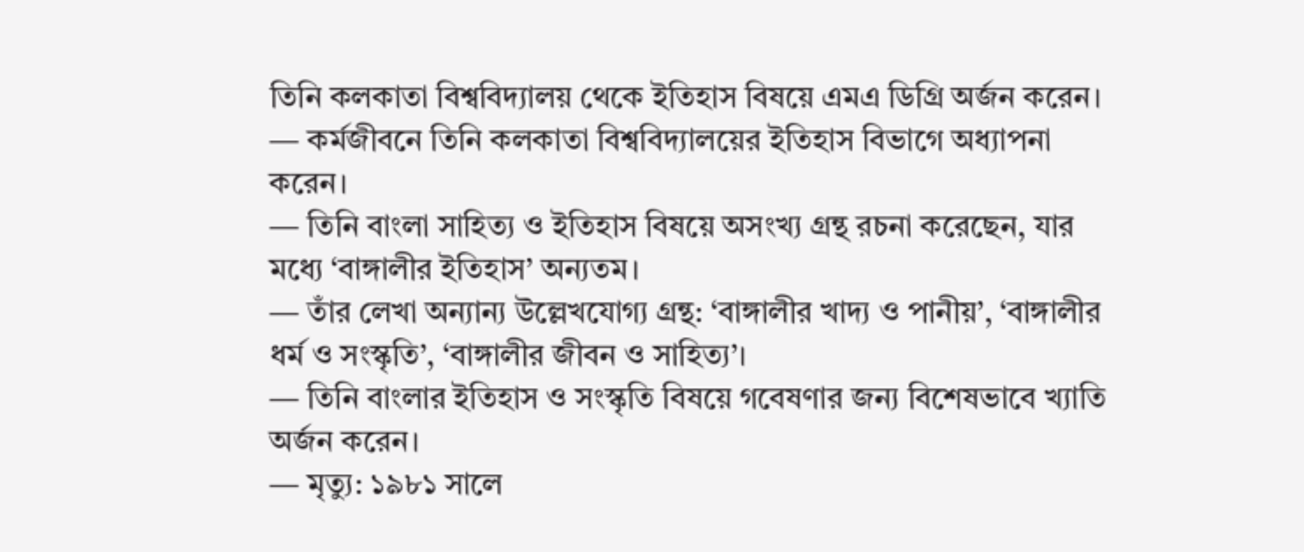তিনি কলকাতা বিশ্ববিদ্যালয় থেকে ইতিহাস বিষয়ে এমএ ডিগ্রি অর্জন করেন।
— কর্মজীবনে তিনি কলকাতা বিশ্ববিদ্যালয়ের ইতিহাস বিভাগে অধ্যাপনা করেন।
— তিনি বাংলা সাহিত্য ও ইতিহাস বিষয়ে অসংখ্য গ্রন্থ রচনা করেছেন, যার মধ্যে ‘বাঙ্গালীর ইতিহাস’ অন্যতম।
— তাঁর লেখা অন্যান্য উল্লেখযোগ্য গ্রন্থ: ‘বাঙ্গালীর খাদ্য ও পানীয়’, ‘বাঙ্গালীর ধর্ম ও সংস্কৃতি’, ‘বাঙ্গালীর জীবন ও সাহিত্য’।
— তিনি বাংলার ইতিহাস ও সংস্কৃতি বিষয়ে গবেষণার জন্য বিশেষভাবে খ্যাতি অর্জন করেন।
— মৃত্যু: ১৯৮১ সালে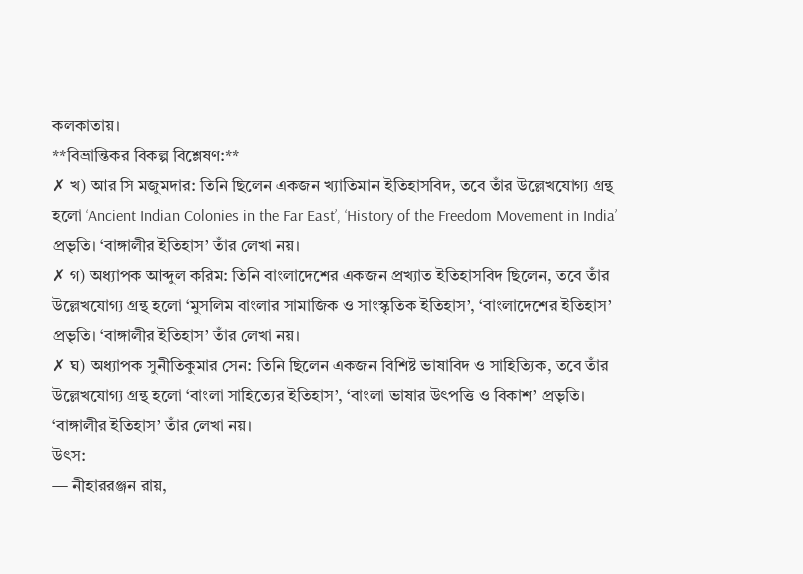কলকাতায়।
**বিভ্রান্তিকর বিকল্প বিশ্লেষণ:**
✗ খ) আর সি মজুমদার: তিনি ছিলেন একজন খ্যাতিমান ইতিহাসবিদ, তবে তাঁর উল্লেখযোগ্য গ্রন্থ হলো ‘Ancient Indian Colonies in the Far East’, ‘History of the Freedom Movement in India’ প্রভৃতি। ‘বাঙ্গালীর ইতিহাস’ তাঁর লেখা নয়।
✗ গ) অধ্যাপক আব্দুল করিম: তিনি বাংলাদেশের একজন প্রখ্যাত ইতিহাসবিদ ছিলেন, তবে তাঁর উল্লেখযোগ্য গ্রন্থ হলো ‘মুসলিম বাংলার সামাজিক ও সাংস্কৃতিক ইতিহাস’, ‘বাংলাদেশের ইতিহাস’ প্রভৃতি। ‘বাঙ্গালীর ইতিহাস’ তাঁর লেখা নয়।
✗ ঘ) অধ্যাপক সুনীতিকুমার সেন: তিনি ছিলেন একজন বিশিষ্ট ভাষাবিদ ও সাহিত্যিক, তবে তাঁর উল্লেখযোগ্য গ্রন্থ হলো ‘বাংলা সাহিত্যের ইতিহাস’, ‘বাংলা ভাষার উৎপত্তি ও বিকাশ’ প্রভৃতি। ‘বাঙ্গালীর ইতিহাস’ তাঁর লেখা নয়।
উৎস:
— নীহাররঞ্জন রায়,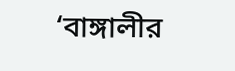‘বাঙ্গালীর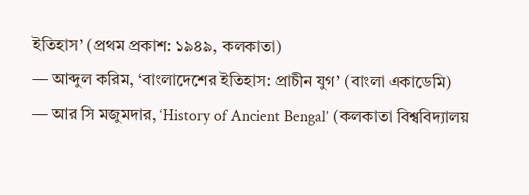ইতিহাস’ (প্রথম প্রকাশ: ১৯৪৯, কলকাতা)
— আব্দুল করিম, ‘বাংলাদেশের ইতিহাস: প্রাচীন যুগ’ (বাংলা একাডেমি)
— আর সি মজুমদার, ‘History of Ancient Bengal’ (কলকাতা বিশ্ববিদ্যালয়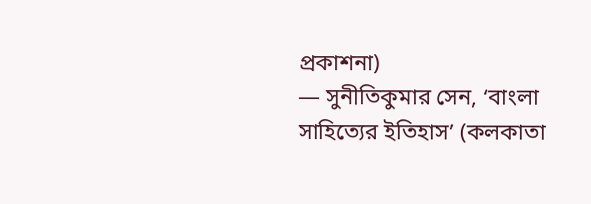প্রকাশনা)
— সুনীতিকুমার সেন, ‘বাংলা সাহিত্যের ইতিহাস’ (কলকাতা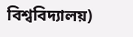বিশ্ববিদ্যালয়)